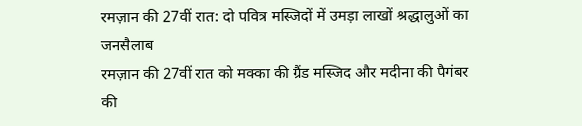रमज़ान की 27वीं रात: दो पवित्र मस्जिदों में उमड़ा लाखों श्रद्धालुओं का जनसैलाब
रमज़ान की 27वीं रात को मक्का की ग्रैंड मस्जिद और मदीना की पैगंबर की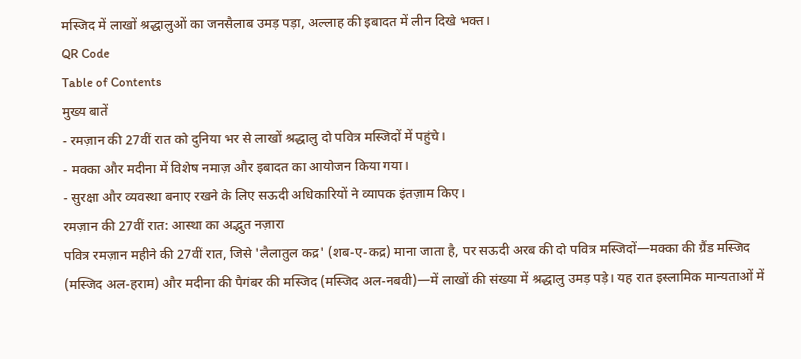मस्जिद में लाखों श्रद्धालुओं का जनसैलाब उमड़ पड़ा, अल्लाह की इबादत में लीन दिखे भक्त।
QR Code
Table of Contents
मुख्य बातें
- रमज़ान की 27वीं रात को दुनिया भर से लाखों श्रद्धालु दो पवित्र मस्जिदों में पहुंचे।
- मक्का और मदीना में विशेष नमाज़ और इबादत का आयोजन किया गया।
- सुरक्षा और व्यवस्था बनाए रखने के लिए सऊदी अधिकारियों ने व्यापक इंतज़ाम किए।
रमज़ान की 27वीं रात: आस्था का अद्भुत नज़ारा
पवित्र रमज़ान महीने की 27वीं रात, जिसे 'लैलातुल कद्र' (शब-ए-कद्र) माना जाता है, पर सऊदी अरब की दो पवित्र मस्जिदों—मक्का की ग्रैंड मस्जिद (मस्जिद अल-हराम) और मदीना की पैगंबर की मस्जिद (मस्जिद अल-नबवी)—में लाखों की संख्या में श्रद्धालु उमड़ पड़े। यह रात इस्लामिक मान्यताओं में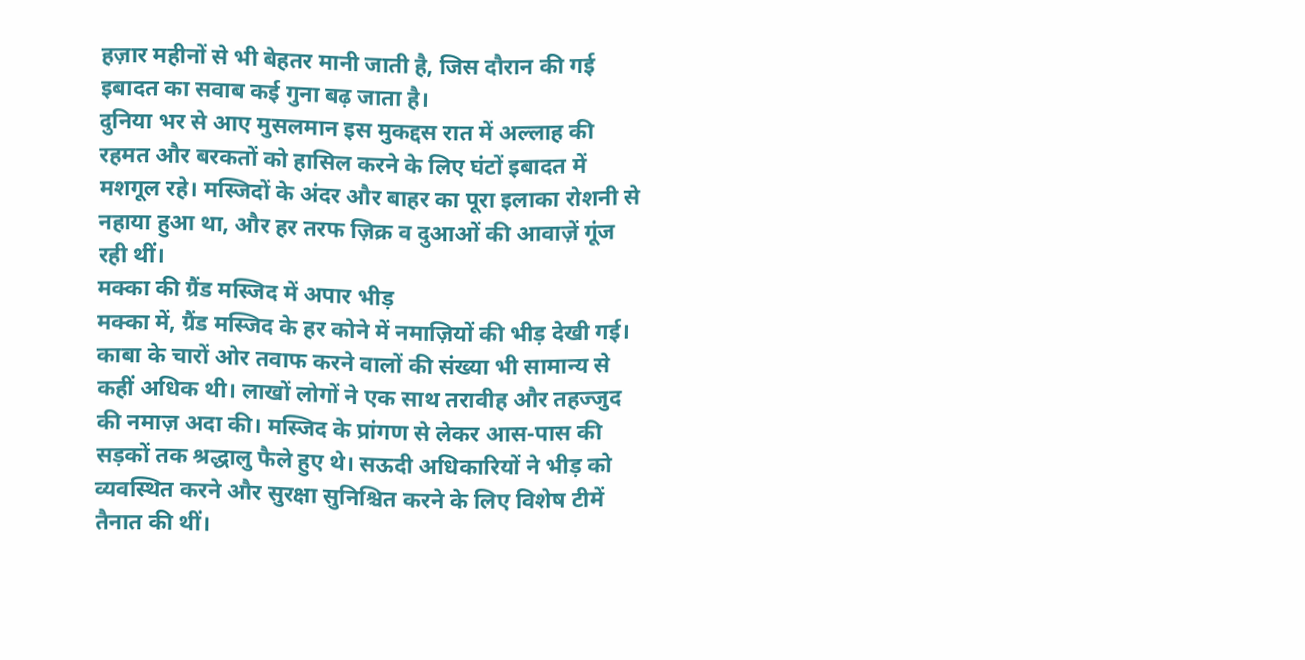हज़ार महीनों से भी बेहतर मानी जाती है, जिस दौरान की गई इबादत का सवाब कई गुना बढ़ जाता है।
दुनिया भर से आए मुसलमान इस मुकद्दस रात में अल्लाह की रहमत और बरकतों को हासिल करने के लिए घंटों इबादत में मशगूल रहे। मस्जिदों के अंदर और बाहर का पूरा इलाका रोशनी से नहाया हुआ था, और हर तरफ ज़िक्र व दुआओं की आवाज़ें गूंज रही थीं।
मक्का की ग्रैंड मस्जिद में अपार भीड़
मक्का में, ग्रैंड मस्जिद के हर कोने में नमाज़ियों की भीड़ देखी गई। काबा के चारों ओर तवाफ करने वालों की संख्या भी सामान्य से कहीं अधिक थी। लाखों लोगों ने एक साथ तरावीह और तहज्जुद की नमाज़ अदा की। मस्जिद के प्रांगण से लेकर आस-पास की सड़कों तक श्रद्धालु फैले हुए थे। सऊदी अधिकारियों ने भीड़ को व्यवस्थित करने और सुरक्षा सुनिश्चित करने के लिए विशेष टीमें तैनात की थीं।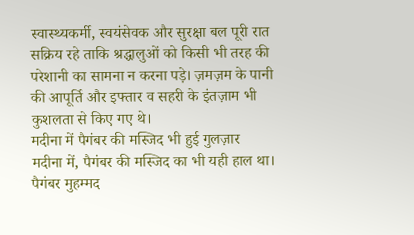स्वास्थ्यकर्मी, स्वयंसेवक और सुरक्षा बल पूरी रात सक्रिय रहे ताकि श्रद्धालुओं को किसी भी तरह की परेशानी का सामना न करना पड़े। ज़मज़म के पानी की आपूर्ति और इफ्तार व सहरी के इंतज़ाम भी कुशलता से किए गए थे।
मदीना में पैगंबर की मस्जिद भी हुई गुलज़ार
मदीना में, पैगंबर की मस्जिद का भी यही हाल था। पैगंबर मुहम्मद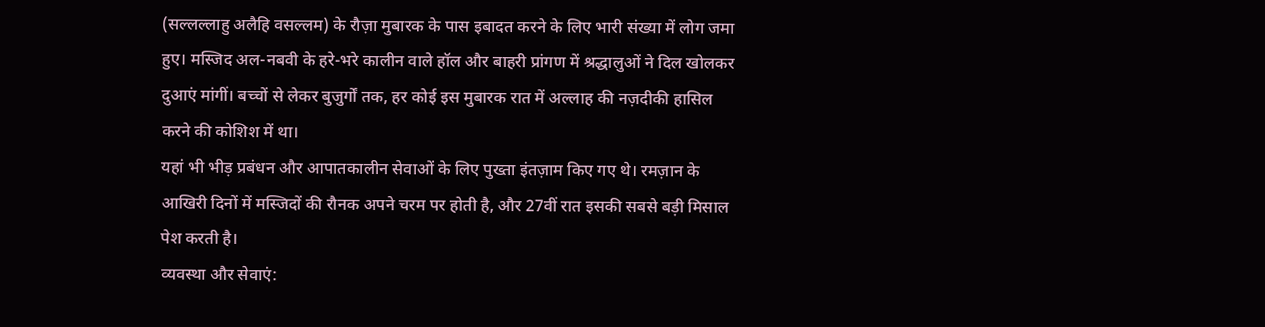(सल्लल्लाहु अलैहि वसल्लम) के रौज़ा मुबारक के पास इबादत करने के लिए भारी संख्या में लोग जमा हुए। मस्जिद अल-नबवी के हरे-भरे कालीन वाले हॉल और बाहरी प्रांगण में श्रद्धालुओं ने दिल खोलकर दुआएं मांगीं। बच्चों से लेकर बुजुर्गों तक, हर कोई इस मुबारक रात में अल्लाह की नज़दीकी हासिल करने की कोशिश में था।
यहां भी भीड़ प्रबंधन और आपातकालीन सेवाओं के लिए पुख्ता इंतज़ाम किए गए थे। रमज़ान के आखिरी दिनों में मस्जिदों की रौनक अपने चरम पर होती है, और 27वीं रात इसकी सबसे बड़ी मिसाल पेश करती है।
व्यवस्था और सेवाएं: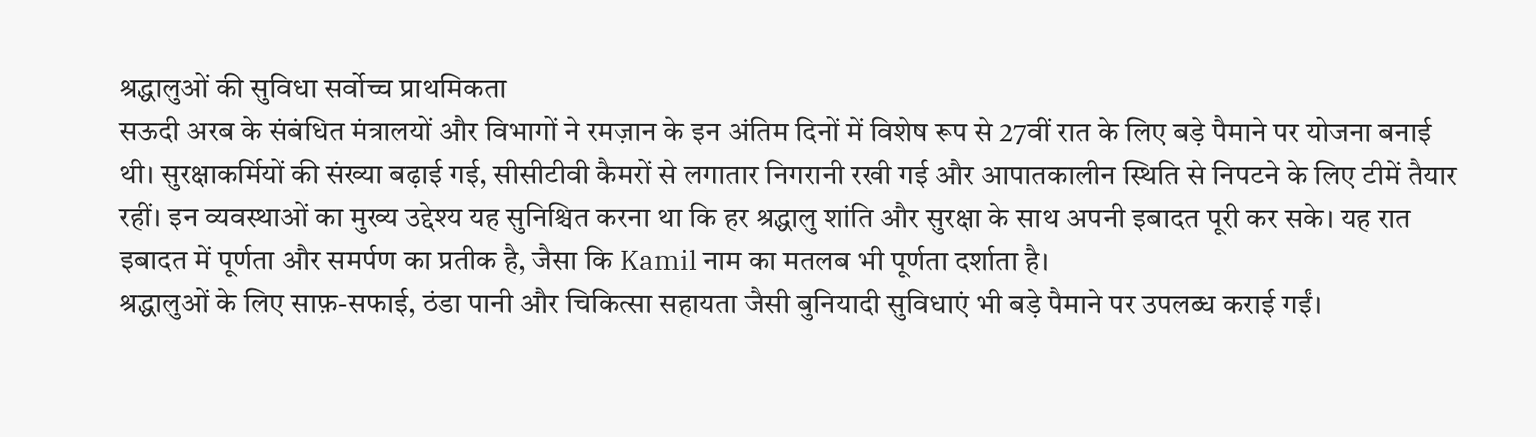श्रद्धालुओं की सुविधा सर्वोच्च प्राथमिकता
सऊदी अरब के संबंधित मंत्रालयों और विभागों ने रमज़ान के इन अंतिम दिनों में विशेष रूप से 27वीं रात के लिए बड़े पैमाने पर योजना बनाई थी। सुरक्षाकर्मियों की संख्या बढ़ाई गई, सीसीटीवी कैमरों से लगातार निगरानी रखी गई और आपातकालीन स्थिति से निपटने के लिए टीमें तैयार रहीं। इन व्यवस्थाओं का मुख्य उद्देश्य यह सुनिश्चित करना था कि हर श्रद्धालु शांति और सुरक्षा के साथ अपनी इबादत पूरी कर सके। यह रात इबादत में पूर्णता और समर्पण का प्रतीक है, जैसा कि Kamil नाम का मतलब भी पूर्णता दर्शाता है।
श्रद्धालुओं के लिए साफ़-सफाई, ठंडा पानी और चिकित्सा सहायता जैसी बुनियादी सुविधाएं भी बड़े पैमाने पर उपलब्ध कराई गईं।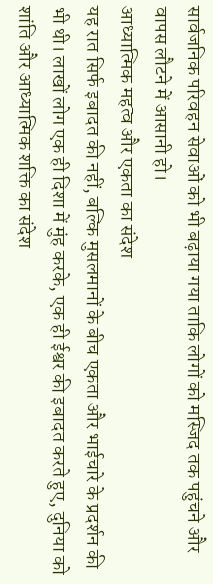सार्वजनिक परिवहन सेवाओं को भी बढ़ाया गया ताकि लोगों को मस्जिद तक पहुंचने और वापस लौटने में आसानी हो।
आध्यात्मिक महत्व और एकता का संदेश
यह रात सिर्फ इबादत की नहीं, बल्कि मुसलमानों के बीच एकता और भाईचारे के प्रदर्शन की भी थी। लाखों लोग एक ही दिशा में मुंह करके, एक ही ईश्वर की इबादत करते हुए, दुनिया को शांति और आध्यात्मिक शक्ति का संदेश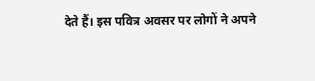देते हैं। इस पवित्र अवसर पर लोगों ने अपने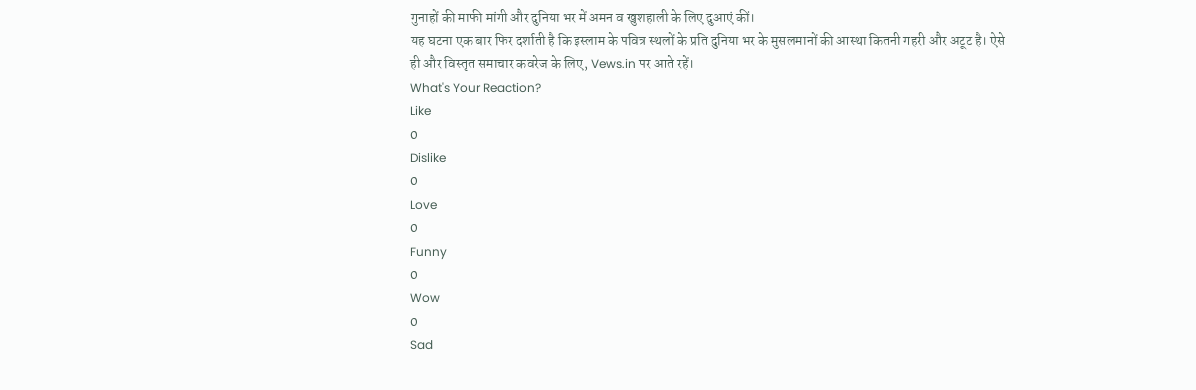गुनाहों की माफी मांगी और दुनिया भर में अमन व खुशहाली के लिए दुआएं कीं।
यह घटना एक बार फिर दर्शाती है कि इस्लाम के पवित्र स्थलों के प्रति दुनिया भर के मुसलमानों की आस्था कितनी गहरी और अटूट है। ऐसे ही और विस्तृत समाचार कवरेज के लिए, Vews.in पर आते रहें।
What's Your Reaction?
Like
0
Dislike
0
Love
0
Funny
0
Wow
0
Sad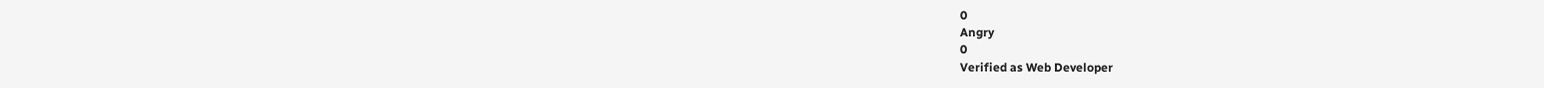0
Angry
0
Verified as Web Developer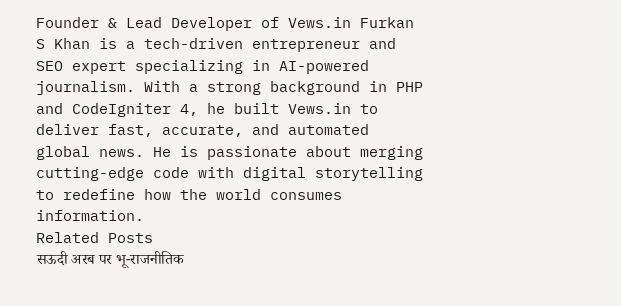Founder & Lead Developer of Vews.in Furkan S Khan is a tech-driven entrepreneur and SEO expert specializing in AI-powered journalism. With a strong background in PHP and CodeIgniter 4, he built Vews.in to deliver fast, accurate, and automated global news. He is passionate about merging cutting-edge code with digital storytelling to redefine how the world consumes information.
Related Posts
सऊदी अरब पर भू-राजनीतिक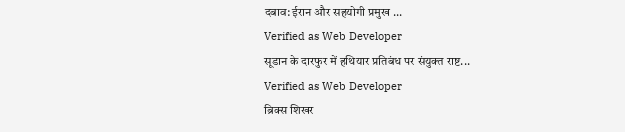दबाव: ईरान और सहयोगी प्रमुख ...
Verified as Web Developer
सूडान के दारफुर में हथियार प्रतिबंध पर संयुक्त राष्ट...
Verified as Web Developer
ब्रिक्स शिखर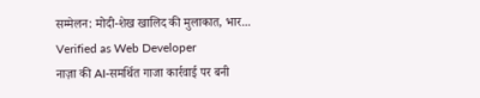सम्मेलन: मोदी-शेख खालिद की मुलाकात, भार...
Verified as Web Developer
नाज़ा की AI-समर्थित गाजा कार्रवाई पर बनी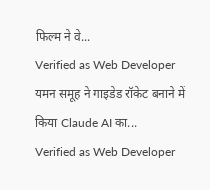फिल्म ने वे...
Verified as Web Developer
यमन समूह ने गाइडेड रॉकेट बनाने में किया Claude AI का...
Verified as Web Developer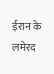ईरान के लमेरद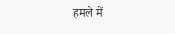हमले में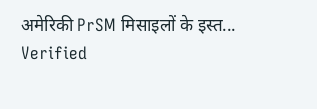अमेरिकी PrSM मिसाइलों के इस्त...
Verified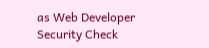as Web Developer
Security Check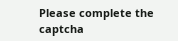Please complete the captcha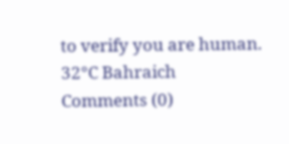to verify you are human.
32°C Bahraich
Comments (0)